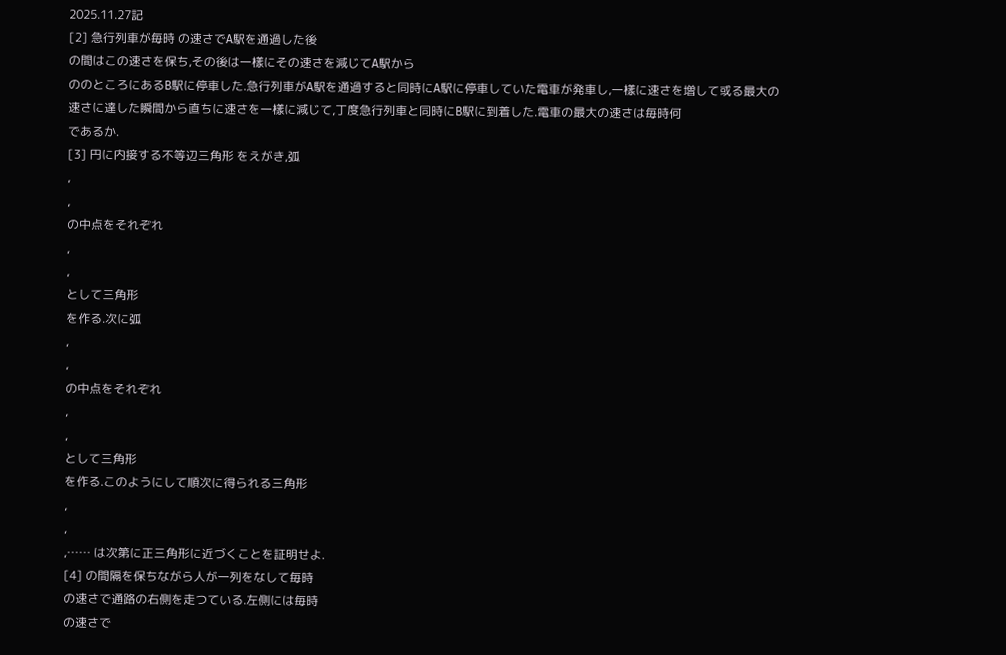2025.11.27記
[2] 急行列車が毎時 の速さでA駅を通過した後
の間はこの速さを保ち,その後は一樣にその速さを減じてA駅から
ののところにあるB駅に停車した.急行列車がA駅を通過すると同時にA駅に停車していた電車が発車し,一樣に速さを増して或る最大の速さに達した瞬間から直ちに速さを一樣に減じて,丁度急行列車と同時にB駅に到着した.電車の最大の速さは毎時何
であるか.
[3] 円に内接する不等辺三角形 をえがき,弧
,
,
の中点をそれぞれ
,
,
として三角形
を作る.次に弧
,
,
の中点をそれぞれ
,
,
として三角形
を作る.このようにして順次に得られる三角形
,
,
,…… は次第に正三角形に近づくことを証明せよ.
[4] の間隔を保ちながら人が一列をなして毎時
の速さで通路の右側を走つている.左側には毎時
の速さで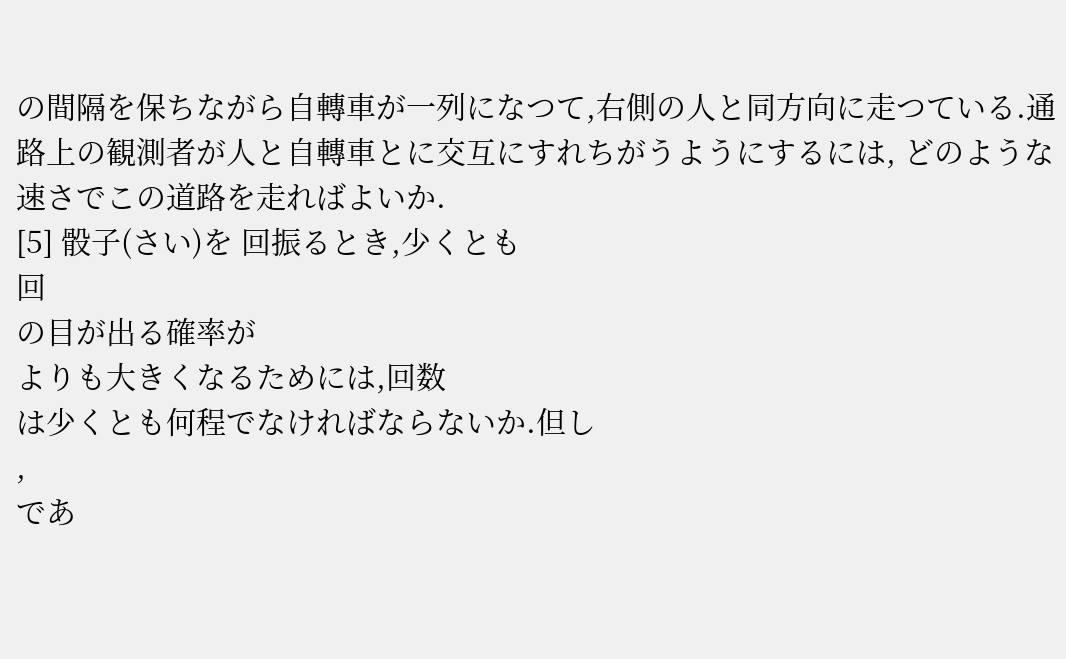の間隔を保ちながら自轉車が一列になつて,右側の人と同方向に走つている.通路上の観測者が人と自轉車とに交互にすれちがうようにするには, どのような速さでこの道路を走ればよいか.
[5] 骰子(さい)を 回振るとき,少くとも
回
の目が出る確率が
よりも大きくなるためには,回数
は少くとも何程でなければならないか.但し
,
であ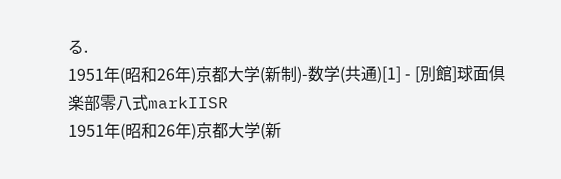る.
1951年(昭和26年)京都大学(新制)-数学(共通)[1] - [別館]球面倶楽部零八式markIISR
1951年(昭和26年)京都大学(新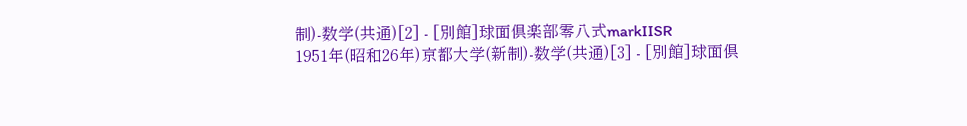制)-数学(共通)[2] - [別館]球面倶楽部零八式markIISR
1951年(昭和26年)京都大学(新制)-数学(共通)[3] - [別館]球面倶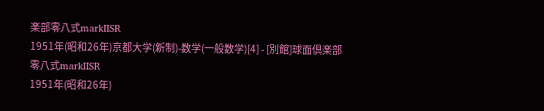楽部零八式markIISR
1951年(昭和26年)京都大学(新制)-数学(一般数学)[4] - [別館]球面倶楽部零八式markIISR
1951年(昭和26年)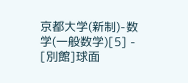京都大学(新制)-数学(一般数学)[5] - [別館]球面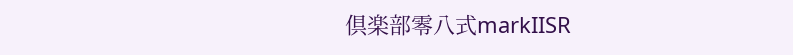倶楽部零八式markIISR